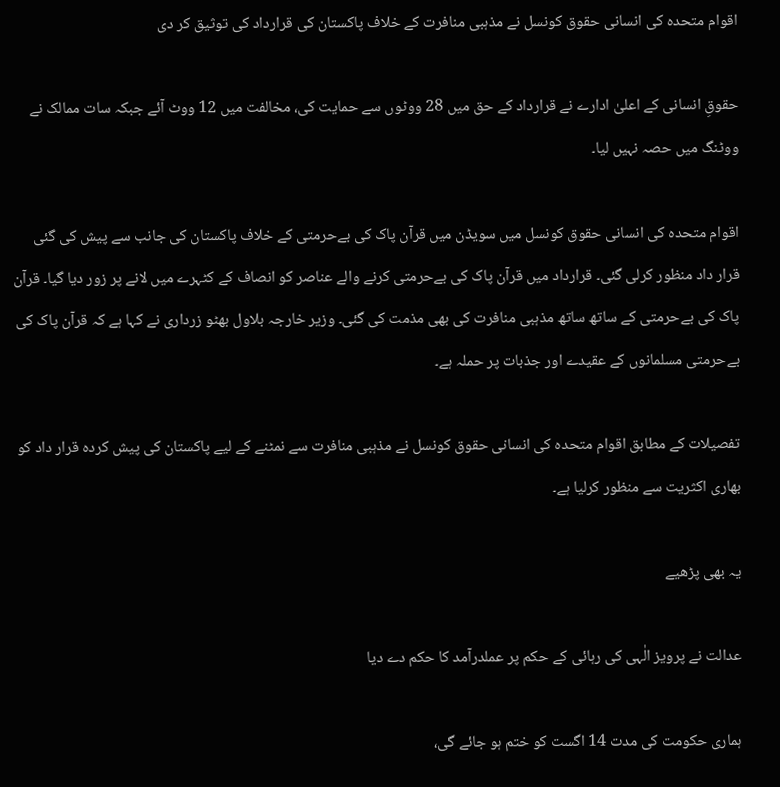اقوام متحدہ کی انسانی حقوق کونسل نے مذہبی منافرت کے خلاف پاکستان کی قرارداد کی توثیق کر دی

حقوقِ انسانی کے اعلیٰ ادارے نے قرارداد کے حق میں 28 ووٹوں سے حمایت کی، مخالفت میں 12 ووٹ آئے جبکہ سات ممالک نے ووٹنگ میں حصہ نہیں لیا۔

اقوام متحدہ کی انسانی حقوق کونسل میں سویڈن میں قرآن پاک کی بےحرمتی کے خلاف پاکستان کی جانب سے پیش کی گئی قرار داد منظور کرلی گئی۔ قرارداد میں قرآن پاک کی بےحرمتی کرنے والے عناصر کو انصاف کے کٹہرے میں لانے پر زور دیا گیا۔ قرآن پاک کی بےحرمتی کے ساتھ ساتھ مذہبی منافرت کی بھی مذمت کی گئی۔ وزیر خارجہ بلاول بھٹو زرداری نے کہا ہے کہ قرآن پاک کی بےحرمتی مسلمانوں کے عقیدے اور جذبات پر حملہ ہے۔

تفصیلات کے مطابق اقوام متحدہ کی انسانی حقوق کونسل نے مذہبی منافرت سے نمٹنے کے لیے پاکستان کی پیش کردہ قرار داد کو بھاری اکثریت سے منظور کرلیا ہے۔

یہ بھی پڑھیے

عدالت نے پرویز الٰہی کی رہائی کے حکم پر عملدرآمد کا حکم دے دیا

ہماری حکومت کی مدت 14 اگست کو ختم ہو جائے گی،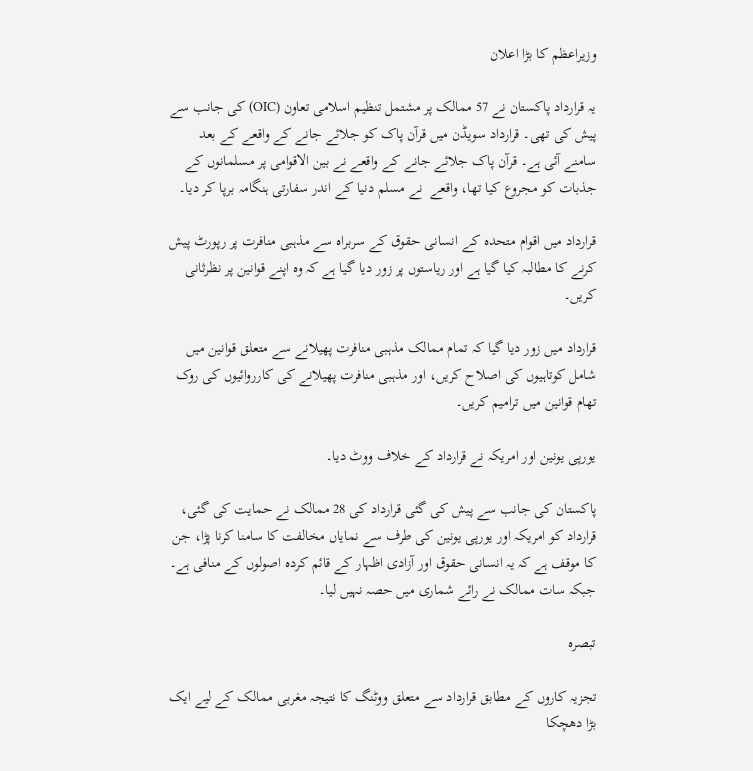وزیراعظم کا بڑا اعلان

یہ قرارداد پاکستان نے 57 ممالک پر مشتمل تنظیم اسلامی تعاون (OIC) کی جانب سے پیش کی تھی۔ قرارداد سویڈن میں قرآن پاک کو جلائے جانے کے واقعے کے بعد سامنے آئی ہے۔ قرآن پاک جلائے جانے کے واقعے نے بین الاقوامی پر مسلمانوں کے جذبات کو مجروع کیا تھا، واقعے  نے مسلم دنیا کے اندر سفارتی ہنگامہ برپا کر دیا۔

قرارداد میں اقوام متحدہ کے انسانی حقوق کے سربراہ سے مذہبی منافرت پر رپورٹ پیش کرنے کا مطالبہ کیا گیا ہے اور ریاستوں پر زور دیا گیا ہے کہ وہ اپنے قوانین پر نظرثانی کریں۔

قرارداد میں زور دیا گیا کہ تمام ممالک مذہبی منافرت پھیلانے سے متعلق قوانین میں شامل کوتاہیوں کی اصلاح کریں، اور مذہبی منافرت پھیلانے کی کارروائیوں کی روک تھام قوانین میں ترامیم کریں۔

یورپی یونین اور امریکہ نے قرارداد کے خلاف ووٹ دیا۔

پاکستان کی جانب سے پیش کی گئی قرارداد کی 28 ممالک نے حمایت کی گئی، قرارداد کو امریکہ اور یورپی یونین کی طرف سے نمایاں مخالفت کا سامنا کرنا پڑا، جن کا موقف ہے کہ یہ انسانی حقوق اور آزادی اظہار کے قائم کردہ اصولوں کے منافی ہے۔ جبکہ سات ممالک نے رائے شماری میں حصہ نہیں لیا۔

تبصرہ

تجزیہ کاروں کے مطابق قرارداد سے متعلق ووٹنگ کا نتیجہ مغربی ممالک کے لیے ایک بڑا دھچکا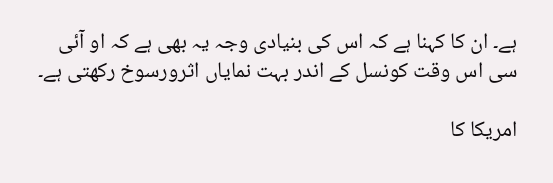ہے۔ ان کا کہنا ہے کہ اس کی بنیادی وجہ یہ بھی ہے کہ او آئی سی اس وقت کونسل کے اندر بہت نمایاں اثرورسوخ رکھتی ہے۔

امریکا کا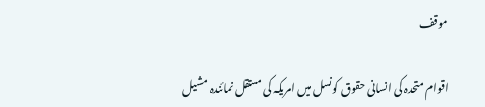موقف

اقوام متحدہ کی انسانی حقوق کونسل میں امریکہ کی مستقل نمائندہ مشیل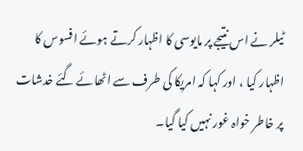ٹیلر نے اس نتیجے پر مایوسی کا اظہار کرتے ہوئے افسوس کا اظہار کیا ، اور کہا کہ امریکا کی طرف سے اٹھائے گئے خدشات پر خاطر خواہ غور نہیں کیا گیا۔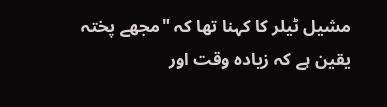مشیل ٹیلر کا کہنا تھا کہ "مجھے پختہ یقین ہے کہ زیادہ وقت اور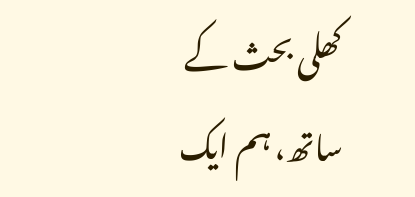کھلی بحث کے ساتھ، ہم ایک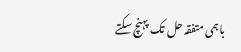باہمی متفقہ حل تک پہنچ سکتے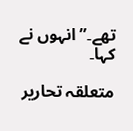تھے۔” انہوں نے کہا۔

متعلقہ تحاریر